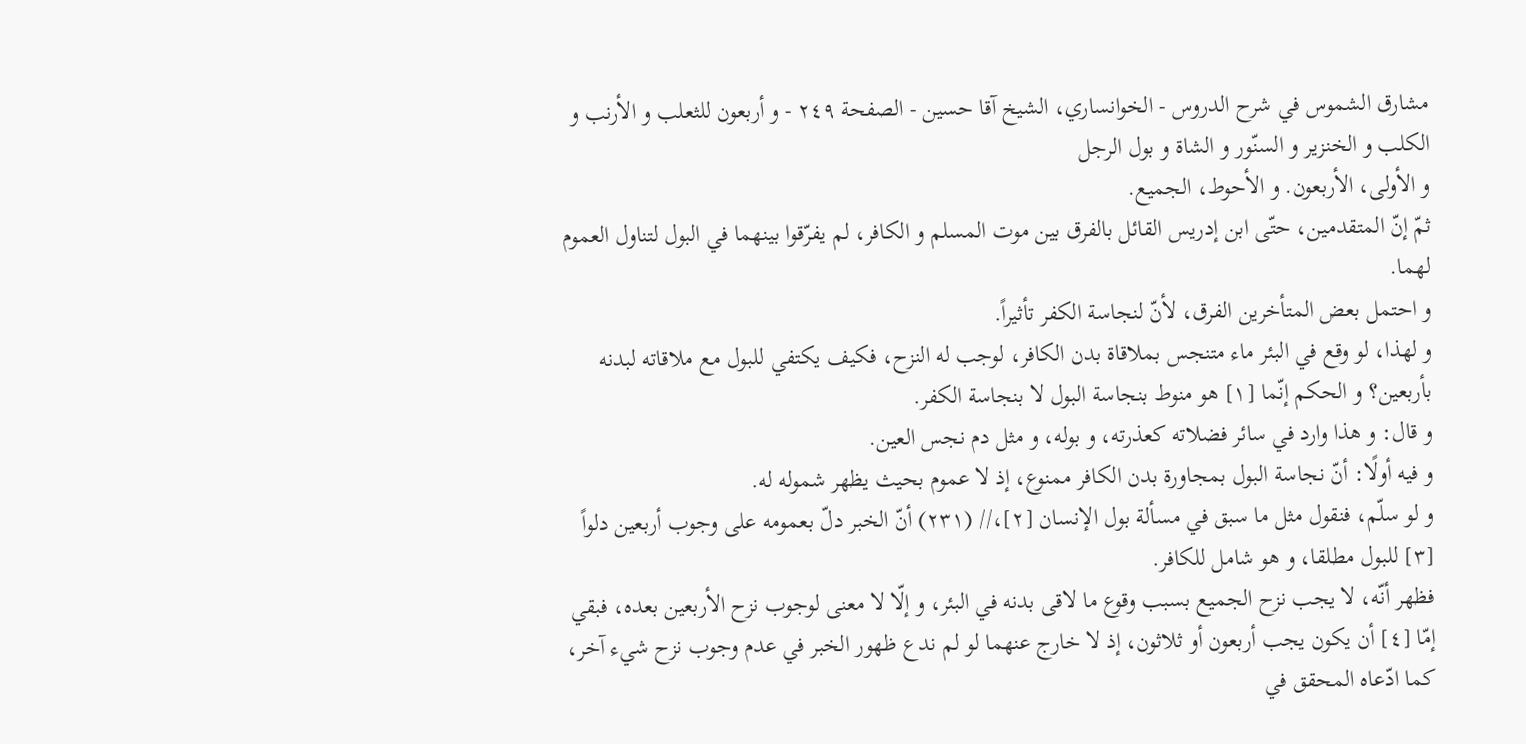مشارق الشموس في شرح الدروس - الخوانساري، الشيخ آقا حسين - الصفحة ٢٤٩ - و أربعون للثعلب و الأرنب و الكلب و الخنزير و السنّور و الشاة و بول الرجل
و الأولى، الأربعون. و الأحوط، الجميع.
ثمّ إنّ المتقدمين، حتّى ابن إدريس القائل بالفرق بين موت المسلم و الكافر، لم يفرّقوا بينهما في البول لتناول العموم لهما.
و احتمل بعض المتأخرين الفرق، لأنّ لنجاسة الكفر تأثيراً.
و لهذا، لو وقع في البئر ماء متنجس بملاقاة بدن الكافر، لوجب له النزح، فكيف يكتفي للبول مع ملاقاته لبدنه بأربعين؟ و الحكم إنّما [١] هو منوط بنجاسة البول لا بنجاسة الكفر.
و قال: و هذا وارد في سائر فضلاته كعذرته، و بوله، و مثل دم نجس العين.
و فيه أولًا: أنّ نجاسة البول بمجاورة بدن الكافر ممنوع، إذ لا عموم بحيث يظهر شموله له.
و لو سلّم، فنقول مثل ما سبق في مسألة بول الإنسان [٢]،// (٢٣١) أنّ الخبر دلّ بعمومه على وجوب أربعين دلواً [٣] للبول مطلقا، و هو شامل للكافر.
فظهر أنّه، لا يجب نزح الجميع بسبب وقوع ما لاقى بدنه في البئر، و إلّا لا معنى لوجوب نزح الأربعين بعده، فبقي إمّا [٤] أن يكون يجب أربعون أو ثلاثون، إذ لا خارج عنهما لو لم ندع ظهور الخبر في عدم وجوب نزح شيء آخر، كما ادّعاه المحقق في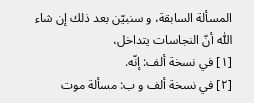المسألة السابقة، و سنبيّن بعد ذلك إن شاء اللّٰه أنّ النجاسات يتداخل،
[١] في نسخة ألف: إنّه.
[٢] في نسخة ألف و ب: مسألة موت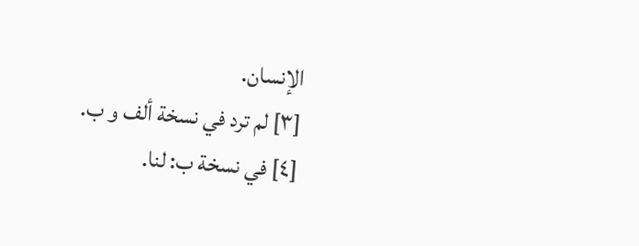الإنسان.
[٣] لم ترد في نسخة ألف و ب.
[٤] في نسخة ب: لنا.